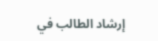إرشاد الطالب في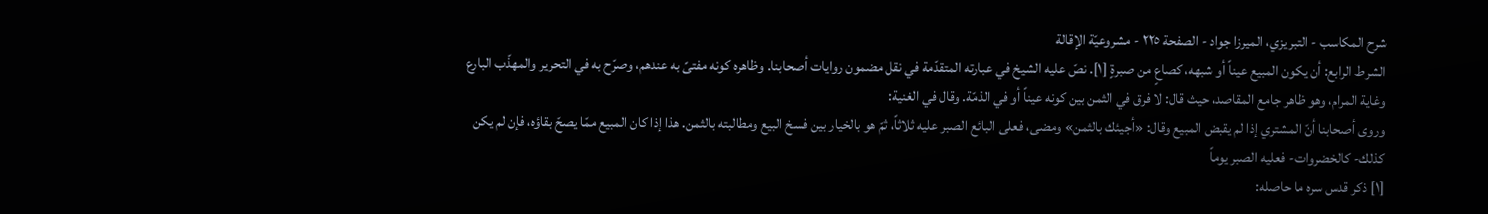شرح المكاسب - التبريزي، الميرزا جواد - الصفحة ٢٢٥ - مشروعيّة الإقالة
الشرط الرابع: أن يكون المبيع عيناً أو شبهه، كصاعٍ من صبرةٍ [١]. نصّ عليه الشيخ في عبارته المتقدّمة في نقل مضمون روايات أصحابنا. وظاهره كونه مفتىً به عندهم، وصرّح به في التحرير والمهذّب البارع وغاية المرام، وهو ظاهر جامع المقاصد، حيث قال: لا فرق في الثمن بين كونه عيناً أو في الذمّة. وقال في الغنية:
وروى أصحابنا أنّ المشتري إذا لم يقبض المبيع وقال: «أجيئك بالثمن» ومضى، فعلى البائع الصبر عليه ثلاثاً، ثمّ هو بالخيار بين فسخ البيع ومطالبته بالثمن. هذا إذا كان المبيع ممّا يصحّ بقاؤه، فإن لم يكن كذلك- كالخضروات- فعليه الصبر يوماً
[١] ذكر قدس سره ما حاصله: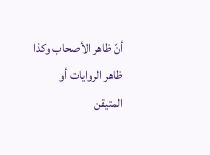أنّ ظاهر الأصحاب وكذا ظاهر الروايات أو المتيقن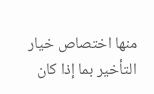منها اختصاص خيار التأخير بما إذا كان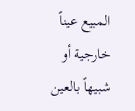المبيع عيناً خارجية أو شبيهاً بالعين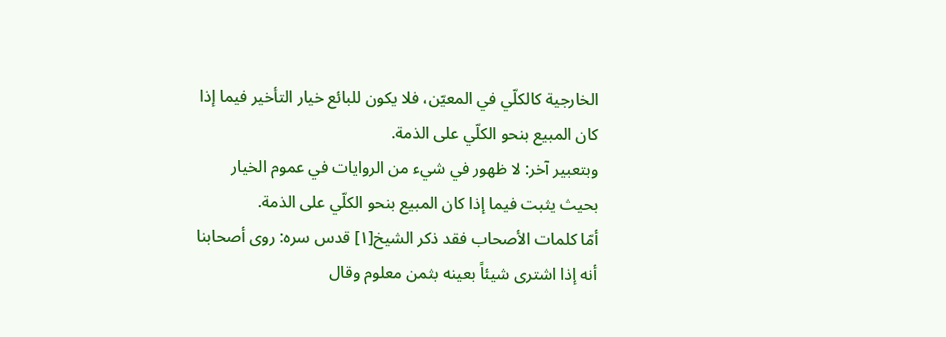الخارجية كالكلّي في المعيّن، فلا يكون للبائع خيار التأخير فيما إذا كان المبيع بنحو الكلّي على الذمة.
وبتعبير آخر: لا ظهور في شيء من الروايات في عموم الخيار بحيث يثبت فيما إذا كان المبيع بنحو الكلّي على الذمة.
أمّا كلمات الأصحاب فقد ذكر الشيخ[١] قدس سره: روى أصحابنا أنه إذا اشترى شيئاً بعينه بثمن معلوم وقال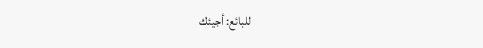للبائع: أجيئك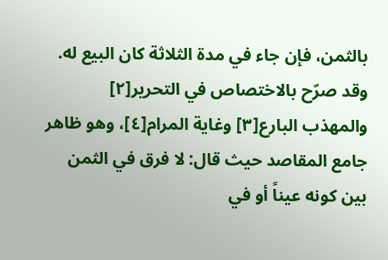بالثمن، فإن جاء في مدة الثلاثة كان البيع له.
وقد صرّح بالاختصاص في التحرير[٢] والمهذب البارع[٣] وغاية المرام[٤]، وهو ظاهر جامع المقاصد حيث قال: لا فرق في الثمن بين كونه عيناً أو في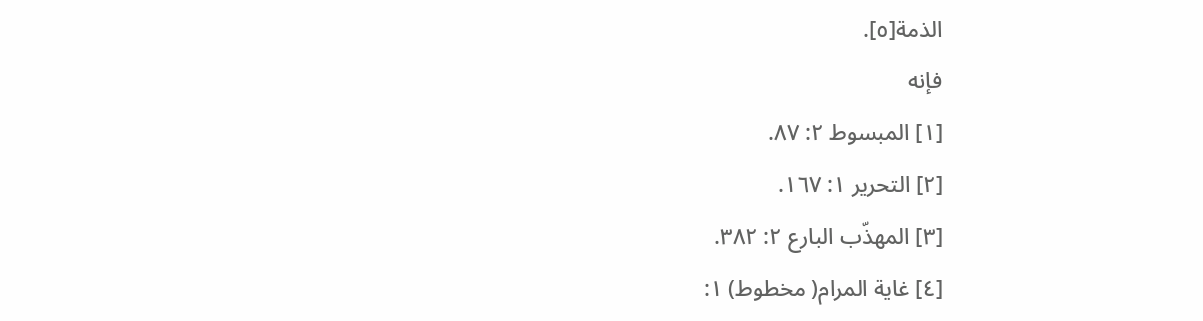الذمة[٥].
فإنه
[١] المبسوط ٢: ٨٧.
[٢] التحرير ١: ١٦٧.
[٣] المهذّب البارع ٢: ٣٨٢.
[٤] غاية المرام( مخطوط) ١: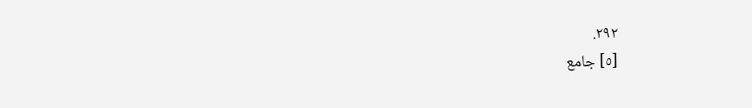٢٩٢.
[٥] جامع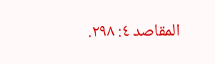المقاصد ٤: ٢٩٨.